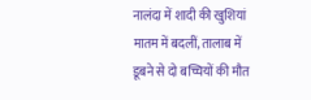नालंदा में शादी की खुशियां मातम में बदलीं, तालाब में डूबने से दो बच्चियों की मौत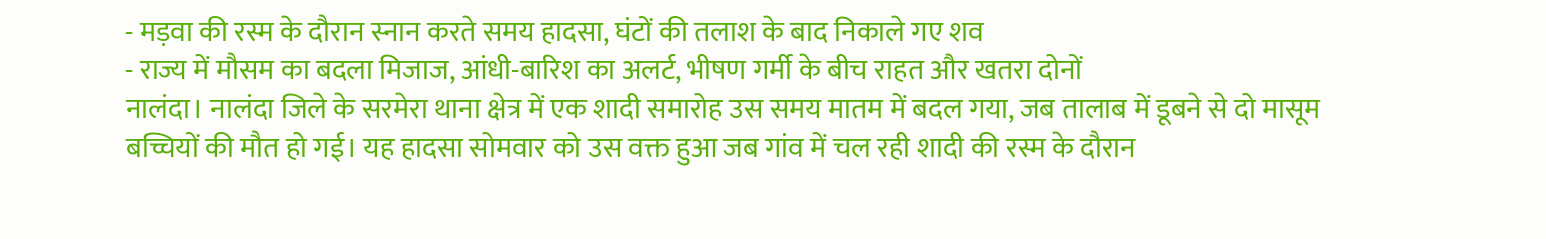- मड़वा की रस्म के दौरान स्नान करते समय हादसा, घंटों की तलाश के बाद निकाले गए शव
- राज्य में मौसम का बदला मिजाज, आंधी-बारिश का अलर्ट, भीषण गर्मी के बीच राहत और खतरा दोनों
नालंदा। नालंदा जिले के सरमेरा थाना क्षेत्र में एक शादी समारोह उस समय मातम में बदल गया, जब तालाब में डूबने से दो मासूम बच्चियों की मौत हो गई। यह हादसा सोमवार को उस वक्त हुआ जब गांव में चल रही शादी की रस्म के दौरान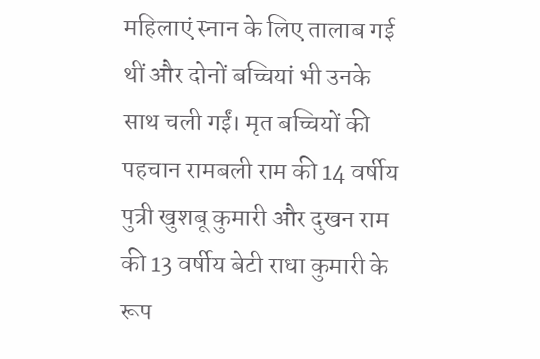महिलाएं स्नान के लिए तालाब गई थीं और दोनों बच्चियां भी उनके साथ चली गईं। मृत बच्चियों की पहचान रामबली राम की 14 वर्षीय पुत्री खुशबू कुमारी और दुखन राम की 13 वर्षीय बेटी राधा कुमारी के रूप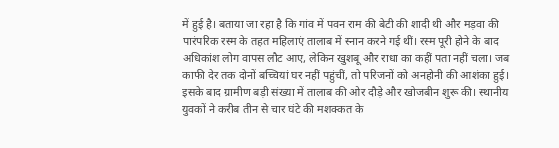में हुई है। बताया जा रहा है कि गांव में पवन राम की बेटी की शादी थी और मड़वा की पारंपरिक रस्म के तहत महिलाएं तालाब में स्नान करने गई थीं। रस्म पूरी होने के बाद अधिकांश लोग वापस लौट आए, लेकिन खुशबू और राधा का कहीं पता नहीं चला। जब काफी देर तक दोनों बच्चियां घर नहीं पहुंचीं, तो परिजनों को अनहोनी की आशंका हुई। इसके बाद ग्रामीण बड़ी संख्या में तालाब की ओर दौड़े और खोजबीन शुरू की। स्थानीय युवकों ने करीब तीन से चार घंटे की मशक्कत के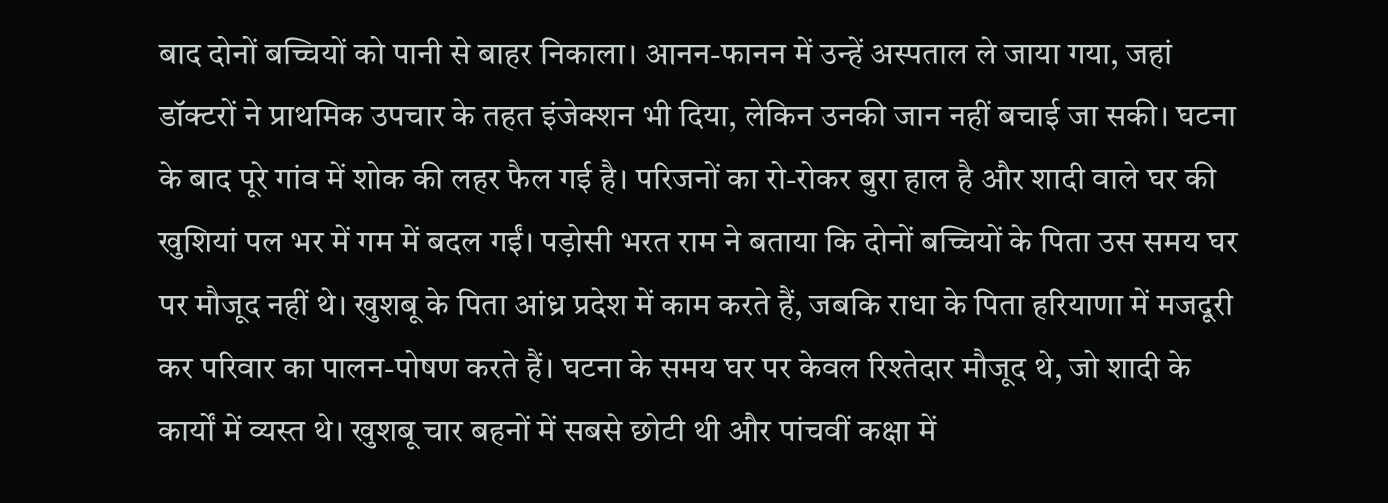बाद दोनों बच्चियों को पानी से बाहर निकाला। आनन-फानन में उन्हें अस्पताल ले जाया गया, जहां डॉक्टरों ने प्राथमिक उपचार के तहत इंजेक्शन भी दिया, लेकिन उनकी जान नहीं बचाई जा सकी। घटना के बाद पूरे गांव में शोक की लहर फैल गई है। परिजनों का रो-रोकर बुरा हाल है और शादी वाले घर की खुशियां पल भर में गम में बदल गईं। पड़ोसी भरत राम ने बताया कि दोनों बच्चियों के पिता उस समय घर पर मौजूद नहीं थे। खुशबू के पिता आंध्र प्रदेश में काम करते हैं, जबकि राधा के पिता हरियाणा में मजदूरी कर परिवार का पालन-पोषण करते हैं। घटना के समय घर पर केवल रिश्तेदार मौजूद थे, जो शादी के कार्यों में व्यस्त थे। खुशबू चार बहनों में सबसे छोटी थी और पांचवीं कक्षा में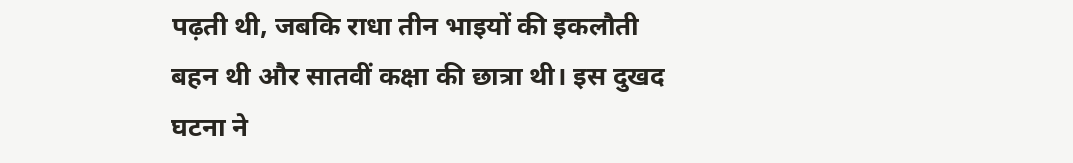पढ़ती थी, जबकि राधा तीन भाइयों की इकलौती बहन थी और सातवीं कक्षा की छात्रा थी। इस दुखद घटना ने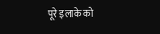पूरे इलाके को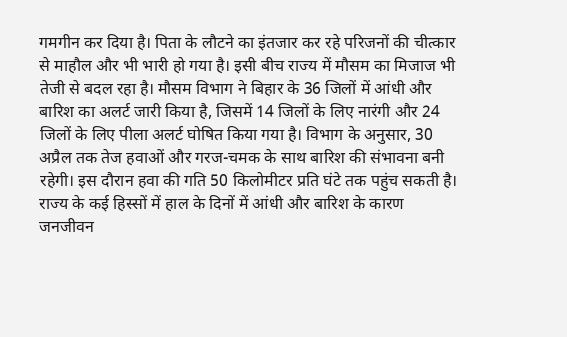गमगीन कर दिया है। पिता के लौटने का इंतजार कर रहे परिजनों की चीत्कार से माहौल और भी भारी हो गया है। इसी बीच राज्य में मौसम का मिजाज भी तेजी से बदल रहा है। मौसम विभाग ने बिहार के 36 जिलों में आंधी और बारिश का अलर्ट जारी किया है, जिसमें 14 जिलों के लिए नारंगी और 24 जिलों के लिए पीला अलर्ट घोषित किया गया है। विभाग के अनुसार, 30 अप्रैल तक तेज हवाओं और गरज-चमक के साथ बारिश की संभावना बनी रहेगी। इस दौरान हवा की गति 50 किलोमीटर प्रति घंटे तक पहुंच सकती है। राज्य के कई हिस्सों में हाल के दिनों में आंधी और बारिश के कारण जनजीवन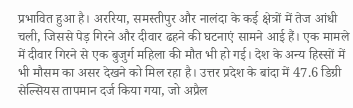प्रभावित हुआ है। अररिया, समस्तीपुर और नालंदा के कई क्षेत्रों में तेज आंधी चली, जिससे पेड़ गिरने और दीवार ढहने की घटनाएं सामने आई हैं। एक मामले में दीवार गिरने से एक बुजुर्ग महिला की मौत भी हो गई। देश के अन्य हिस्सों में भी मौसम का असर देखने को मिल रहा है। उत्तर प्रदेश के बांदा में 47.6 डिग्री सेल्सियस तापमान दर्ज किया गया, जो अप्रैल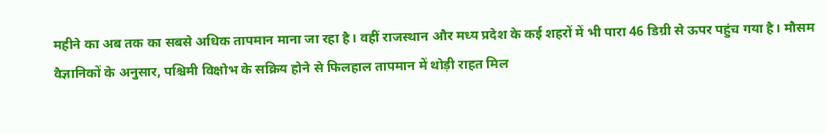महीने का अब तक का सबसे अधिक तापमान माना जा रहा है। वहीं राजस्थान और मध्य प्रदेश के कई शहरों में भी पारा 46 डिग्री से ऊपर पहुंच गया है। मौसम वैज्ञानिकों के अनुसार, पश्चिमी विक्षोभ के सक्रिय होने से फिलहाल तापमान में थोड़ी राहत मिल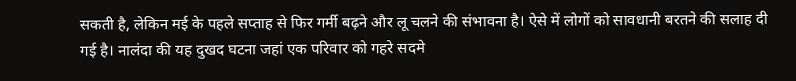सकती है, लेकिन मई के पहले सप्ताह से फिर गर्मी बढ़ने और लू चलने की संभावना है। ऐसे में लोगों को सावधानी बरतने की सलाह दी गई है। नालंदा की यह दुखद घटना जहां एक परिवार को गहरे सदमे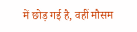में छोड़ गई है, वहीं मौसम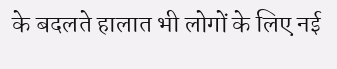के बदलते हालात भी लोगों के लिए नई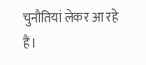चुनौतियां लेकर आ रहे हैं।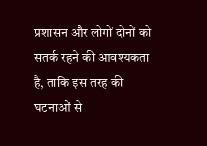प्रशासन और लोगों दोनों को सतर्क रहने की आवश्यकता है, ताकि इस तरह की घटनाओं से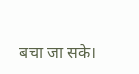बचा जा सके।